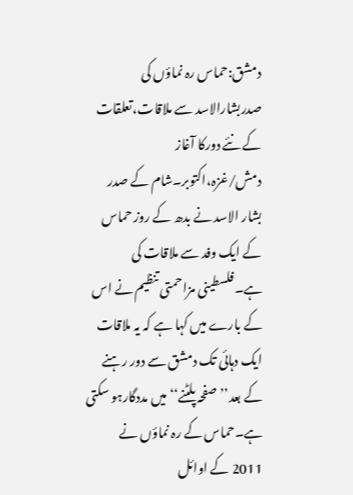دمشق:حماس رہ نماؤں کی صدربشارالاسد سے ملاقات،تعلقات کے نئے دورکا آغاز
دمش/غزہ،اکتوبر۔شام کے صدر بشار الاسد نے بدھ کے روز حماس کے ایک وفد سے ملاقات کی ہے۔فلسطینی مزاحمتی تنظیم نے اس کے بارے میں کہا ہے کہ یہ ملاقات ایک دہائی تک دمشق سے دور رہنے کے بعد’’صفحہ پلٹنے‘‘ میں مددگارہو سکتی ہے۔حماس کے رہ نماؤں نے 2011 کے اوائل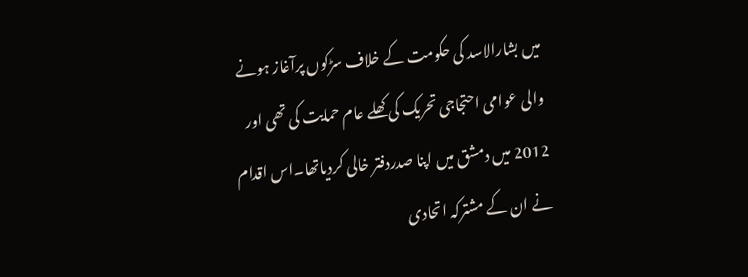میں بشارالاسد کی حکومت کے خلاف سڑکوں پرآغاز ہونے والی عوامی احتجاجی تحریک کی کھلے عام حمایت کی تھی اور 2012 میں دمشق میں اپنا صدردفتر خالی کردیاتھا۔اس اقدام نے ان کے مشترکہ اتحادی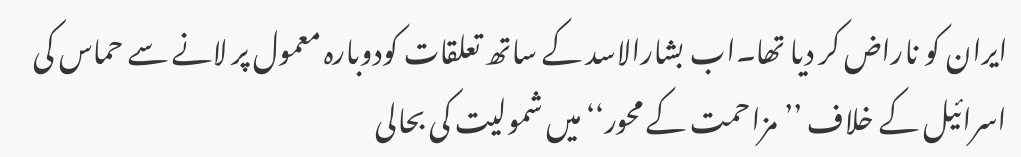ایران کو ناراض کر دیا تھا۔اب بشارالاسد کے ساتھ تعلقات کودوبارہ معمول پر لانے سے حماس کی اسرائیل کے خلاف ’’مزاحمت کے محور‘‘میں شمولیت کی بحالی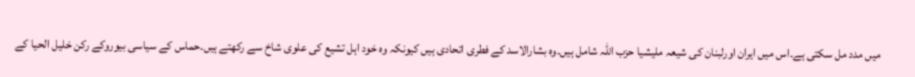میں مدد مل سکتی ہے۔اس میں ایران اورلبنان کی شیعہ ملیشیا حزب اللہ شامل ہیں۔وہ بشارالاسد کے فطری اتحادی ہیں کیونکہ وہ خود اہل تشیع کی علوی شاخ سے رکھتے ہیں۔حماس کے سیاسی بیوروکے رکن خلیل الحیا کے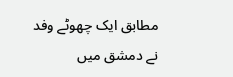مطابق ایک چھوٹے وفد نے دمشق میں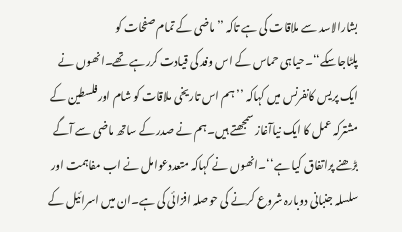بشارالاسد سے ملاقات کی ہے تاکہ ’’ماضی کے تمام صفحات کو پلٹاجاسکے‘‘۔حیاہی حماس کے اس وفد کی قیادت کررہے تھے۔انھوں نے ایک پریس کانفرنس میں کہاکہ ’’ہم اس تاریخی ملاقات کو شام اورفلسطین کے مشترکہ عمل کا ایک نیاآغاز سمجھتے ہیں۔ہم نے صدر کے ساتھ ماضی سے آگے بڑھنے پراتفاق کیا ہے‘‘۔انھوں نے کہاکہ متعددعوامل نے اب مفاہمت اور سلسلہ جنبانی دوبارہ شروع کرنے کی حوصلہ افزائی کی ہے۔ان میں اسرائیل کے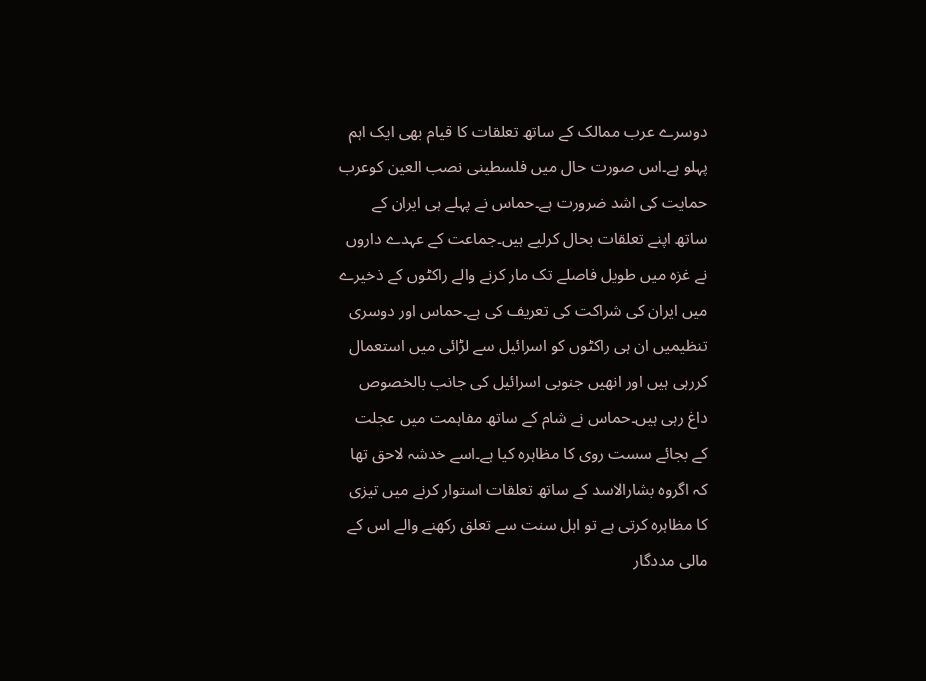دوسرے عرب ممالک کے ساتھ تعلقات کا قیام بھی ایک اہم پہلو ہے۔اس صورت حال میں فلسطینی نصب العین کوعرب حمایت کی اشد ضرورت ہے۔حماس نے پہلے ہی ایران کے ساتھ اپنے تعلقات بحال کرلیے ہیں۔جماعت کے عہدے داروں نے غزہ میں طویل فاصلے تک مار کرنے والے راکٹوں کے ذخیرے میں ایران کی شراکت کی تعریف کی ہے۔حماس اور دوسری تنظیمیں ان ہی راکٹوں کو اسرائیل سے لڑائی میں استعمال کررہی ہیں اور انھیں جنوبی اسرائیل کی جانب بالخصوص داغ رہی ہیں۔حماس نے شام کے ساتھ مفاہمت میں عجلت کے بجائے سست روی کا مظاہرہ کیا ہے۔اسے خدشہ لاحق تھا کہ اگروہ بشارالاسد کے ساتھ تعلقات استوار کرنے میں تیزی کا مظاہرہ کرتی ہے تو اہل سنت سے تعلق رکھنے والے اس کے مالی مددگار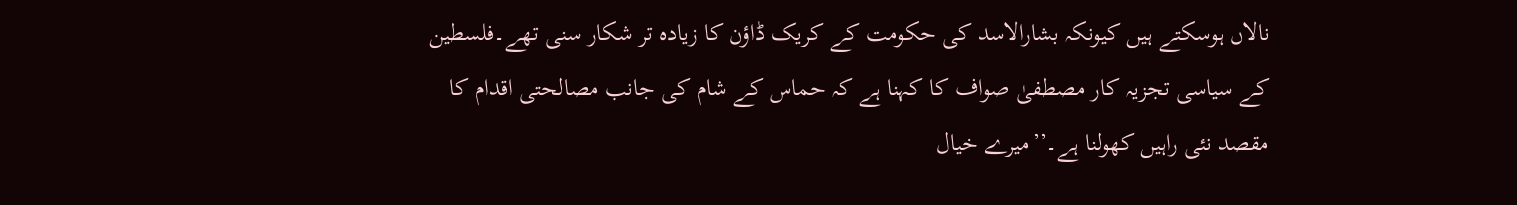نالاں ہوسکتے ہیں کیونکہ بشارالاسد کی حکومت کے کریک ڈاؤن کا زیادہ تر شکار سنی تھے۔فلسطین کے سیاسی تجزیہ کار مصطفیٰ صواف کا کہنا ہے کہ حماس کے شام کی جانب مصالحتی اقدام کا مقصد نئی راہیں کھولنا ہے۔’’میرے خیال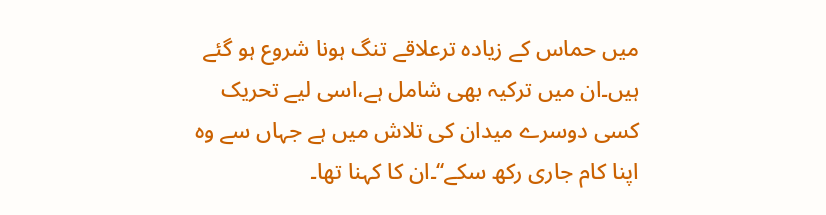میں حماس کے زیادہ ترعلاقے تنگ ہونا شروع ہو گئے ہیں۔ان میں ترکیہ بھی شامل ہے،اسی لیے تحریک کسی دوسرے میدان کی تلاش میں ہے جہاں سے وہ اپنا کام جاری رکھ سکے‘‘۔ان کا کہنا تھا۔